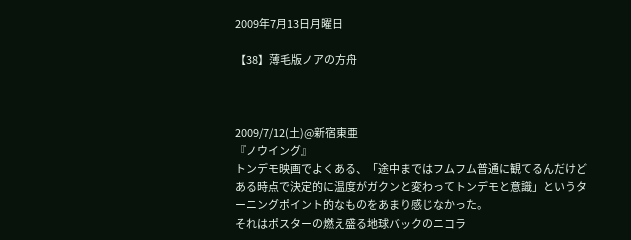2009年7月13日月曜日

【38】薄毛版ノアの方舟



2009/7/12(土)@新宿東亜
『ノウイング』
トンデモ映画でよくある、「途中まではフムフム普通に観てるんだけどある時点で決定的に温度がガクンと変わってトンデモと意識」というターニングポイント的なものをあまり感じなかった。
それはポスターの燃え盛る地球バックのニコラ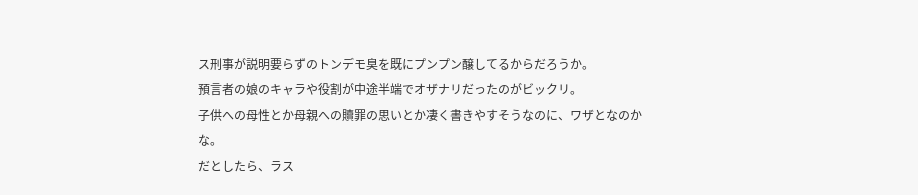ス刑事が説明要らずのトンデモ臭を既にプンプン醸してるからだろうか。
預言者の娘のキャラや役割が中途半端でオザナリだったのがビックリ。
子供への母性とか母親への贖罪の思いとか凄く書きやすそうなのに、ワザとなのかな。
だとしたら、ラス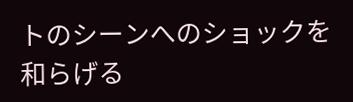トのシーンへのショックを和らげる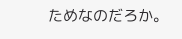ためなのだろか。